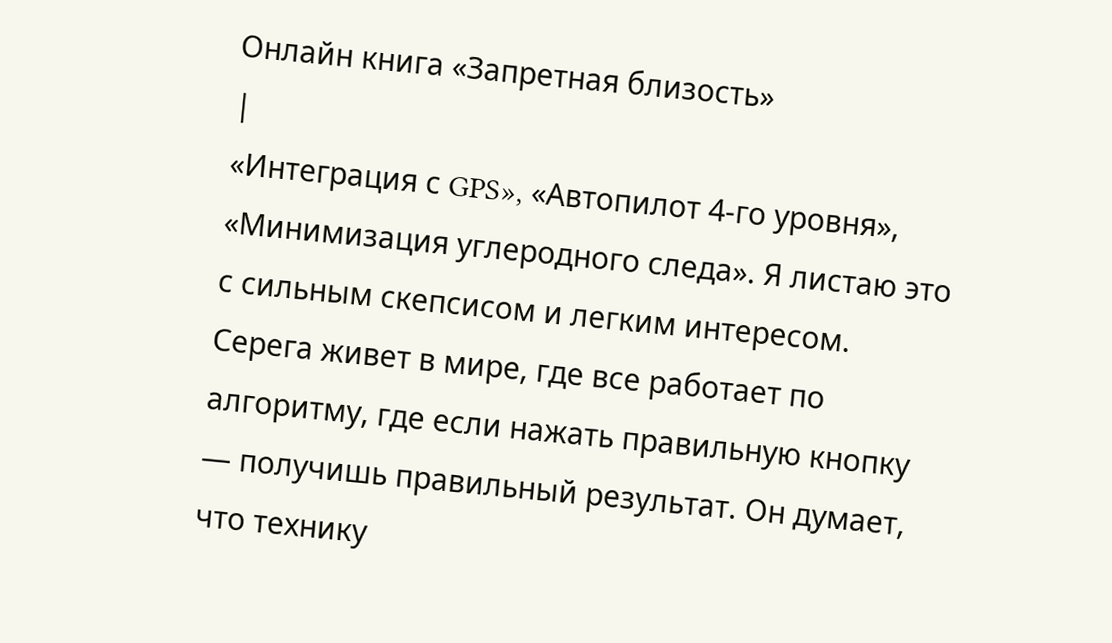Онлайн книга «Запретная близость»
|
«Интеграция с GPS», «Автопилот 4-го уровня», «Минимизация углеродного следа». Я листаю это с сильным скепсисом и легким интересом. Серега живет в мире, где все работает по алгоритму, где если нажать правильную кнопку — получишь правильный результат. Он думает, что технику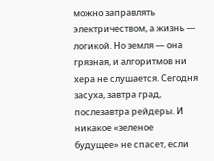можно заправлять электричеством, а жизнь — логикой. Но земля — она грязная, и алгоритмов ни хера не слушается. Сегодня засуха, завтра град, послезавтра рейдеры. И никакое «зеленое будущее» не спасет, если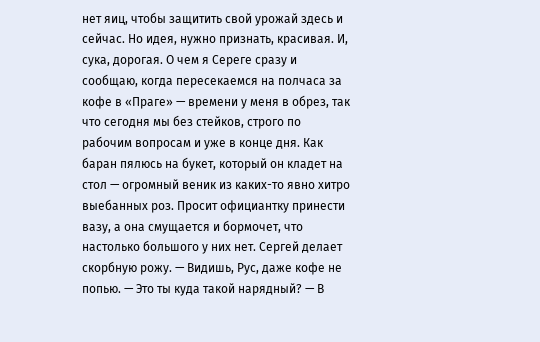нет яиц, чтобы защитить свой урожай здесь и сейчас. Но идея, нужно признать, красивая. И, сука, дорогая. О чем я Сереге сразу и сообщаю, когда пересекаемся на полчаса за кофе в «Праге» — времени у меня в обрез, так что сегодня мы без стейков, строго по рабочим вопросам и уже в конце дня. Как баран пялюсь на букет, который он кладет на стол — огромный веник из каких-то явно хитро выебанных роз. Просит официантку принести вазу, а она смущается и бормочет, что настолько большого у них нет. Сергей делает скорбную рожу. — Видишь, Рус, даже кофе не попью. — Это ты куда такой нарядный? — В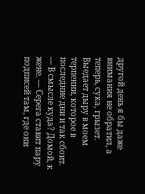другой день я бы даже внимания не обратил, а теперь, сука, грызет. Выедает дыру в моем терпении, которое в последние дни и так сбоит. — В смысле куда? Домой, к жене. — Серега ставит пару подписей там, где они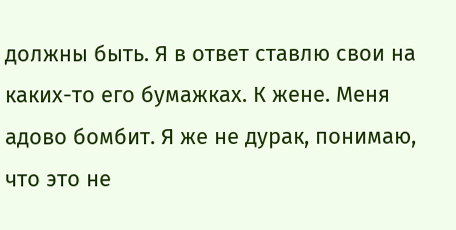должны быть. Я в ответ ставлю свои на каких-то его бумажках. К жене. Меня адово бомбит. Я же не дурак, понимаю, что это не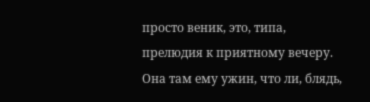просто веник, это, типа, прелюдия к приятному вечеру. Она там ему ужин, что ли, блядь,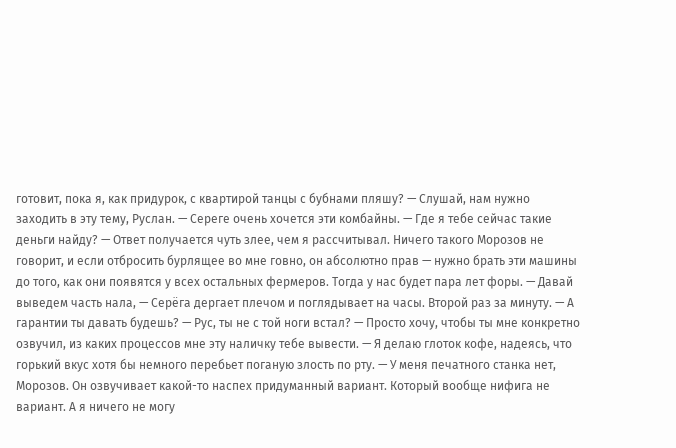готовит, пока я, как придурок, с квартирой танцы с бубнами пляшу? — Слушай, нам нужно заходить в эту тему, Руслан. — Сереге очень хочется эти комбайны. — Где я тебе сейчас такие деньги найду? — Ответ получается чуть злее, чем я рассчитывал. Ничего такого Морозов не говорит, и если отбросить бурлящее во мне говно, он абсолютно прав — нужно брать эти машины до того, как они появятся у всех остальных фермеров. Тогда у нас будет пара лет форы. — Давай выведем часть нала, — Серёга дергает плечом и поглядывает на часы. Второй раз за минуту. — А гарантии ты давать будешь? — Рус, ты не с той ноги встал? — Просто хочу, чтобы ты мне конкретно озвучил, из каких процессов мне эту наличку тебе вывести. — Я делаю глоток кофе, надеясь, что горький вкус хотя бы немного перебьет поганую злость по рту. — У меня печатного станка нет, Морозов. Он озвучивает какой-то наспех придуманный вариант. Который вообще нифига не вариант. А я ничего не могу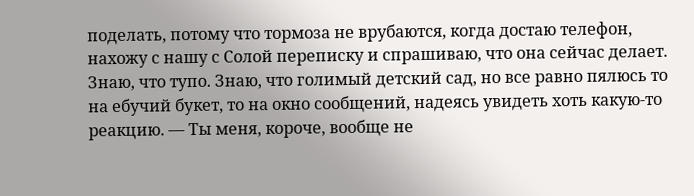поделать, потому что тормоза не врубаются, когда достаю телефон, нахожу с нашу с Солой переписку и спрашиваю, что она сейчас делает. Знаю, что тупо. Знаю, что голимый детский сад, но все равно пялюсь то на ебучий букет, то на окно сообщений, надеясь увидеть хоть какую-то реакцию. — Ты меня, короче, вообще не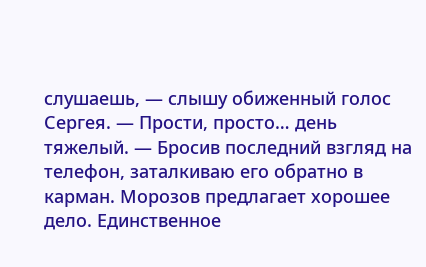слушаешь, — слышу обиженный голос Сергея. — Прости, просто… день тяжелый. — Бросив последний взгляд на телефон, заталкиваю его обратно в карман. Морозов предлагает хорошее дело. Единственное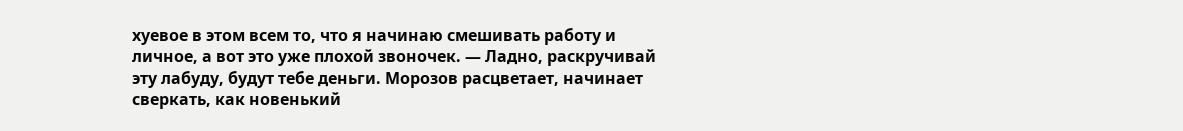хуевое в этом всем то, что я начинаю смешивать работу и личное, а вот это уже плохой звоночек. — Ладно, раскручивай эту лабуду, будут тебе деньги. Морозов расцветает, начинает сверкать, как новенький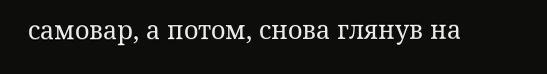самовар, а потом, снова глянув на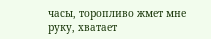часы, торопливо жмет мне руку, хватает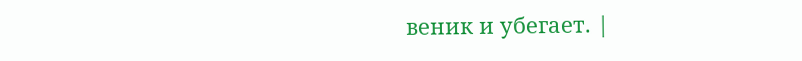веник и убегает. |